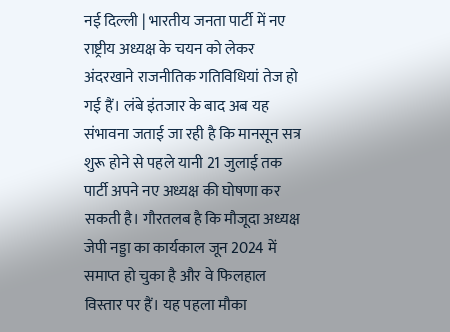नई दिल्ली | भारतीय जनता पार्टी में नए राष्ट्रीय अध्यक्ष के चयन को लेकर अंदरखाने राजनीतिक गतिविधियां तेज हो गई हैं। लंबे इंतजार के बाद अब यह संभावना जताई जा रही है कि मानसून सत्र शुरू होने से पहले यानी 21 जुलाई तक पार्टी अपने नए अध्यक्ष की घोषणा कर सकती है। गौरतलब है कि मौजूदा अध्यक्ष जेपी नड्डा का कार्यकाल जून 2024 में समाप्त हो चुका है और वे फिलहाल विस्तार पर हैं। यह पहला मौका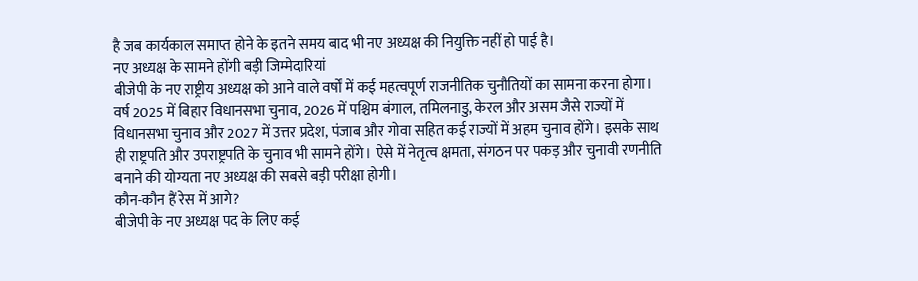है जब कार्यकाल समाप्त होने के इतने समय बाद भी नए अध्यक्ष की नियुक्ति नहीं हो पाई है।
नए अध्यक्ष के सामने होंगी बड़ी जिम्मेदारियां
बीजेपी के नए राष्ट्रीय अध्यक्ष को आने वाले वर्षों में कई महत्वपूर्ण राजनीतिक चुनौतियों का सामना करना होगा। वर्ष 2025 में बिहार विधानसभा चुनाव, 2026 में पश्चिम बंगाल, तमिलनाडु, केरल और असम जैसे राज्यों में विधानसभा चुनाव और 2027 में उत्तर प्रदेश, पंजाब और गोवा सहित कई राज्यों में अहम चुनाव होंगे। इसके साथ ही राष्ट्रपति और उपराष्ट्रपति के चुनाव भी सामने होंगे। ऐसे में नेतृत्व क्षमता, संगठन पर पकड़ और चुनावी रणनीति बनाने की योग्यता नए अध्यक्ष की सबसे बड़ी परीक्षा होगी।
कौन-कौन हैं रेस में आगे?
बीजेपी के नए अध्यक्ष पद के लिए कई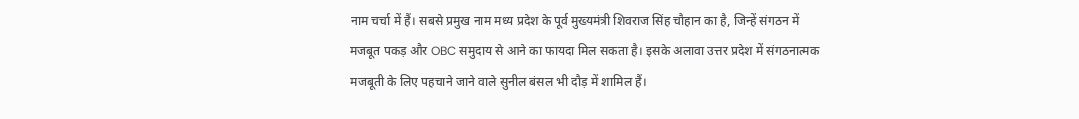नाम चर्चा में हैं। सबसे प्रमुख नाम मध्य प्रदेश के पूर्व मुख्यमंत्री शिवराज सिंह चौहान का है, जिन्हें संगठन में मजबूत पकड़ और OBC समुदाय से आने का फायदा मिल सकता है। इसके अलावा उत्तर प्रदेश में संगठनात्मक मजबूती के लिए पहचाने जाने वाले सुनील बंसल भी दौड़ में शामिल हैं।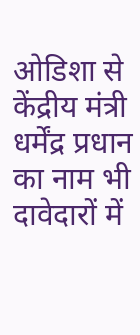ओडिशा से केंद्रीय मंत्री धर्मेंद्र प्रधान का नाम भी दावेदारों में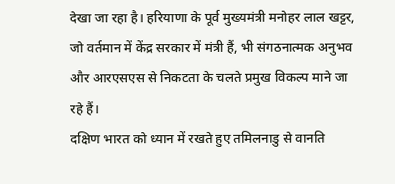देखा जा रहा है। हरियाणा के पूर्व मुख्यमंत्री मनोहर लाल खट्टर, जो वर्तमान में केंद्र सरकार में मंत्री हैं, भी संगठनात्मक अनुभव और आरएसएस से निकटता के चलते प्रमुख विकल्प माने जा रहे हैं।
दक्षिण भारत को ध्यान में रखते हुए तमिलनाडु से वानति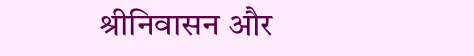श्रीनिवासन और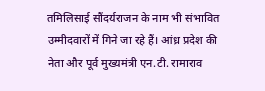तमिलिसाई सौंदर्यराजन के नाम भी संभावित उम्मीदवारों में गिने जा रहे हैं। आंध्र प्रदेश की नेता और पूर्व मुख्यमंत्री एन.टी. रामाराव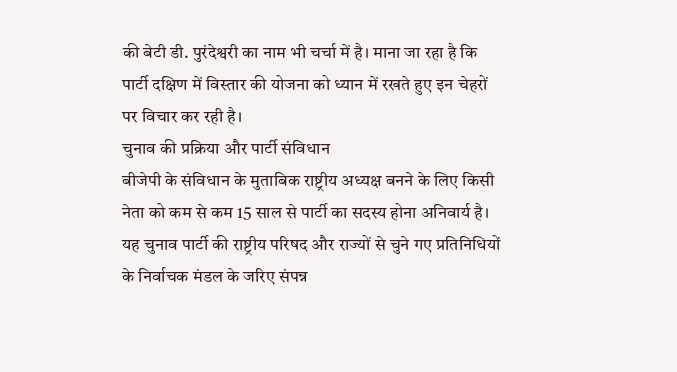की बेटी डी. पुरंदेश्वरी का नाम भी चर्चा में है। माना जा रहा है कि पार्टी दक्षिण में विस्तार की योजना को ध्यान में रखते हुए इन चेहरों पर विचार कर रही है।
चुनाव की प्रक्रिया और पार्टी संविधान
बीजेपी के संविधान के मुताबिक राष्ट्रीय अध्यक्ष बनने के लिए किसी नेता को कम से कम 15 साल से पार्टी का सदस्य होना अनिवार्य है। यह चुनाव पार्टी की राष्ट्रीय परिषद और राज्यों से चुने गए प्रतिनिधियों के निर्वाचक मंडल के जरिए संपन्न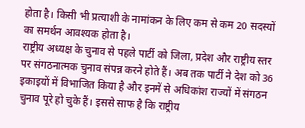होता है। किसी भी प्रत्याशी के नामांकन के लिए कम से कम 20 सदस्यों का समर्थन आवश्यक होता है।
राष्ट्रीय अध्यक्ष के चुनाव से पहले पार्टी को जिला, प्रदेश और राष्ट्रीय स्तर पर संगठनात्मक चुनाव संपन्न करने होते हैं। अब तक पार्टी ने देश को 36 इकाइयों में विभाजित किया है और इनमें से अधिकांश राज्यों में संगठन चुनाव पूरे हो चुके हैं। इससे साफ है कि राष्ट्रीय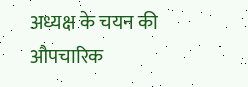अध्यक्ष के चयन की औपचारिक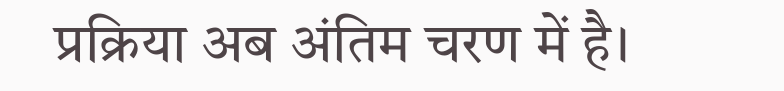प्रक्रिया अब अंतिम चरण में है।